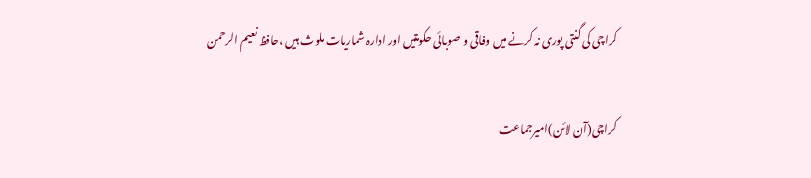کراچی کی گنتی پوری نہ کرنے میں وفاقی و صوبائی حکومتیں اور ادارہ شماریات ملوث ہیں ،حافظ نعیم الرحمن

کراچی(آن لائن)امیرجماعت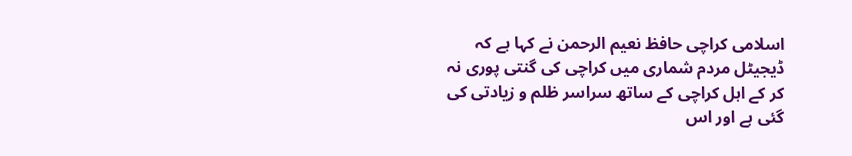اسلامی کراچی حافظ نعیم الرحمن نے کہا ہے کہ ڈیجیٹل مردم شماری میں کراچی کی گنتی پوری نہ کر کے اہل کراچی کے ساتھ سراسر ظلم و زیادتی کی گئی ہے اور اس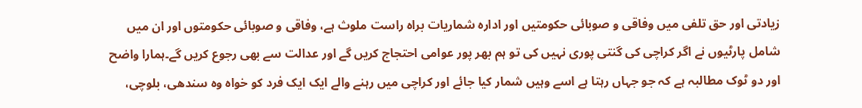زیادتی اور حق تلفی میں وفاقی و صوبائی حکومتیں اور ادارہ شماریات براہ راست ملوث ہے، وفاقی و صوبائی حکومتوں اور ان میں شامل پارٹیوں نے اگر کراچی کی گنتی پوری نہیں کی تو ہم بھر پور عوامی احتجاج کریں گے اور عدالت سے بھی رجوع کریں گے۔ہمارا واضح اور دو ٹوک مطالبہ ہے کہ جو جہاں رہتا ہے اسے وہیں شمار کیا جائے اور کراچی میں رہنے والے ایک ایک فرد کو خواہ وہ سندھی، بلوچی،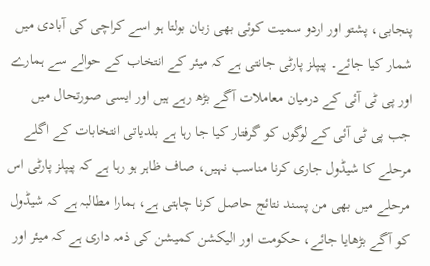پنجابی، پشتو اور اردو سمیت کوئی بھی زبان بولتا ہو اسے کراچی کی آبادی میں شمار کیا جائے۔ پیپلز پارٹی جانتی ہے کہ میئر کے انتخاب کے حوالے سے ہمارے اور پی ٹی آئی کے درمیان معاملات آگے بڑھ رہے ہیں اور ایسی صورتحال میں جب پی ٹی آئی کے لوگوں کو گرفتار کیا جا رہا ہے بلدیاتی انتخابات کے اگلے مرحلے کا شیڈول جاری کرنا مناسب نہیں، صاف ظاہر ہو رہا ہے کہ پیپلز پارٹی اس مرحلے میں بھی من پسند نتائج حاصل کرنا چاہتی ہے، ہمارا مطالبہ ہے کہ شیڈول کو آگے بڑھایا جائے، حکومت اور الیکشن کمیشن کی ذمہ داری ہے کہ میئر اور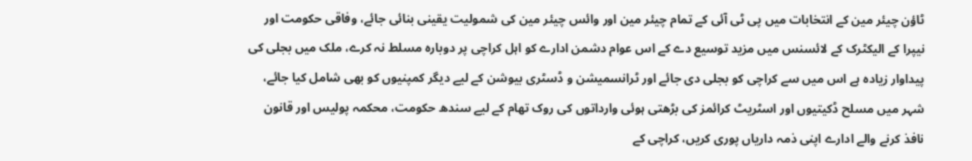ٹاؤن چیئر مین کے انتخابات میں پی ٹی آئی کے تمام چیئر مین اور وائس چیئر مین کی شمولیت یقینی بنائی جائے، وفاقی حکومت اور نیپرا کے الیکٹرک کے لائسنس میں مزید توسیع دے کے اس عوام دشمن ادارے کو اہل کراچی پر دوبارہ مسلط نہ کرے، ملک میں بجلی کی پیداوار زیادہ ہے اس میں سے کراچی کو بجلی دی جائے اور ٹرانسمیشن و ڈسٹری بیوشن کے لیے دیگر کمپنیوں کو بھی شامل کیا جائے، شہر میں مسلح ڈکیتیوں اور اسٹریٹ کرائمز کی بڑھتی ہوئی وارداتوں کی روک تھام کے لیے سندھ حکومت، محکمہ پولیس اور قانون نافذ کرنے والے ادارے اپنی ذمہ داریاں پوری کریں، کراچی کے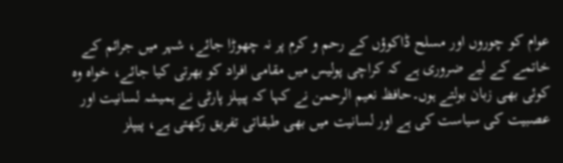عوام کو چوروں اور مسلح ڈاکوؤں کے رحم و کرم پر نہ چھوڑا جائے، شہر میں جرائم کے خاتمے کے لیے ضروری ہے کہ کراچی پولیس میں مقامی افراد کو بھرتی کیا جائے، خواہ وہ کوئی بھی زبان بولتے ہوں۔حافظ نعیم الرحمن نے کہا کہ پیپلز پارٹی نے ہمیشہ لسانیت اور عصبیت کی سیاست کی ہے اور لسانیت میں بھی طبقاتی تفریق رکھتی ہے، پیپلز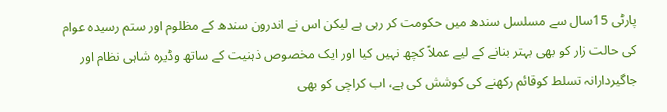پارٹی 15سال سے مسلسل سندھ میں حکومت کر رہی ہے لیکن اس نے اندرون سندھ کے مظلوم اور ستم رسیدہ عوام کی حالت زار کو بھی بہتر بنانے کے لیے عملاً کچھ نہیں کیا اور ایک مخصوص ذہنیت کے ساتھ وڈیرہ شاہی نظام اور جاگیردارانہ تسلط کوقائم رکھنے کی کوشش کی ہے، اب کراچی کو بھی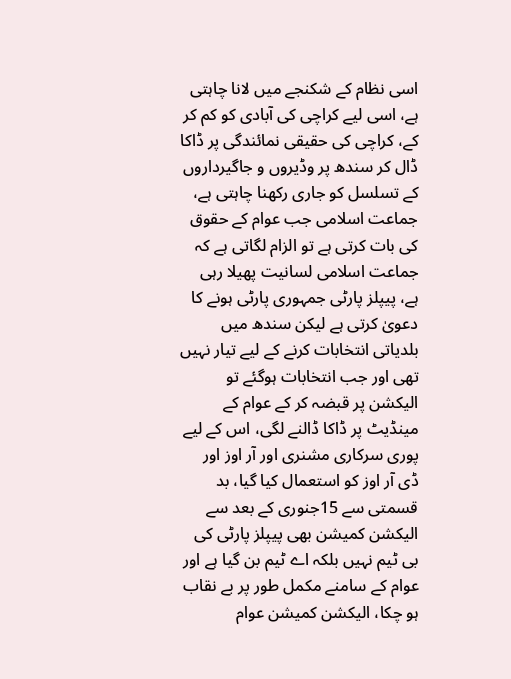اسی نظام کے شکنجے میں لانا چاہتی ہے، اسی لیے کراچی کی آبادی کو کم کر کے، کراچی کی حقیقی نمائندگی پر ڈاکا ڈال کر سندھ پر وڈیروں و جاگیرداروں کے تسلسل کو جاری رکھنا چاہتی ہے، جماعت اسلامی جب عوام کے حقوق کی بات کرتی ہے تو الزام لگاتی ہے کہ جماعت اسلامی لسانیت پھیلا رہی ہے، پیپلز پارٹی جمہوری پارٹی ہونے کا دعویٰ کرتی ہے لیکن سندھ میں بلدیاتی انتخابات کرنے کے لیے تیار نہیں تھی اور جب انتخابات ہوگئے تو الیکشن پر قبضہ کر کے عوام کے مینڈیٹ پر ڈاکا ڈالنے لگی، اس کے لیے پوری سرکاری مشنری اور آر اوز اور ڈی آر اوز کو استعمال کیا گیا، بد قسمتی سے 15جنوری کے بعد سے الیکشن کمیشن بھی پیپلز پارٹی کی بی ٹیم نہیں بلکہ اے ٹیم بن گیا ہے اور عوام کے سامنے مکمل طور پر بے نقاب ہو چکا، الیکشن کمیشن عوام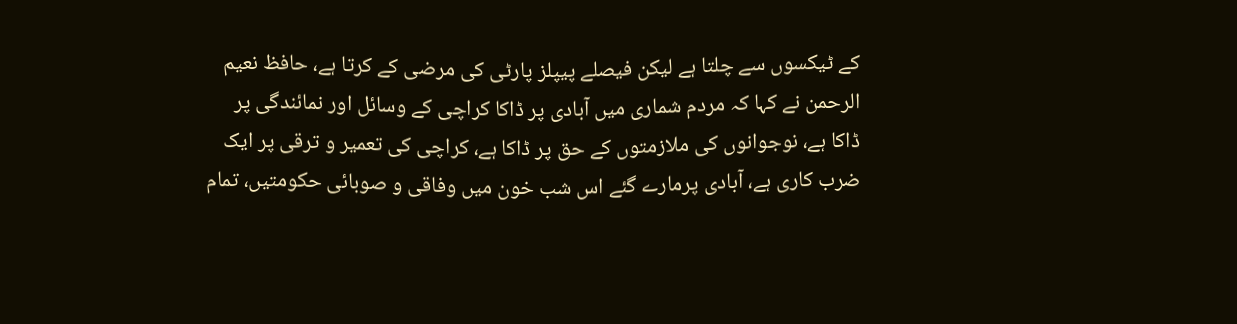کے ٹیکسوں سے چلتا ہے لیکن فیصلے پیپلز پارٹی کی مرضی کے کرتا ہے، حافظ نعیم الرحمن نے کہا کہ مردم شماری میں آبادی پر ڈاکا کراچی کے وسائل اور نمائندگی پر ڈاکا ہے، نوجوانوں کی ملازمتوں کے حق پر ڈاکا ہے، کراچی کی تعمیر و ترقی پر ایک ضرب کاری ہے، آبادی پرمارے گئے اس شب خون میں وفاقی و صوبائی حکومتیں، تمام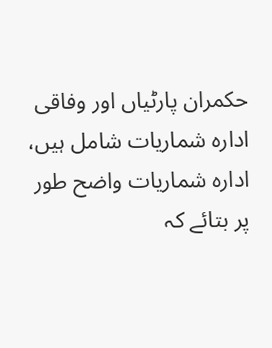حکمران پارٹیاں اور وفاقی ادارہ شماریات شامل ہیں، ادارہ شماریات واضح طور پر بتائے کہ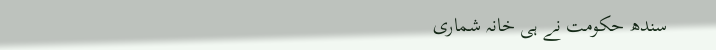سندھ حکومت نے ہی خانہ شماری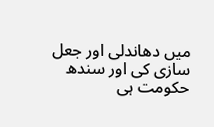میں دھاندلی اور جعل سازی کی اور سندھ حکومت ہی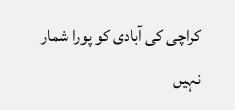کراچی کی آبادی کو پورا شمار نہیں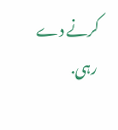کرنے دے رہی.